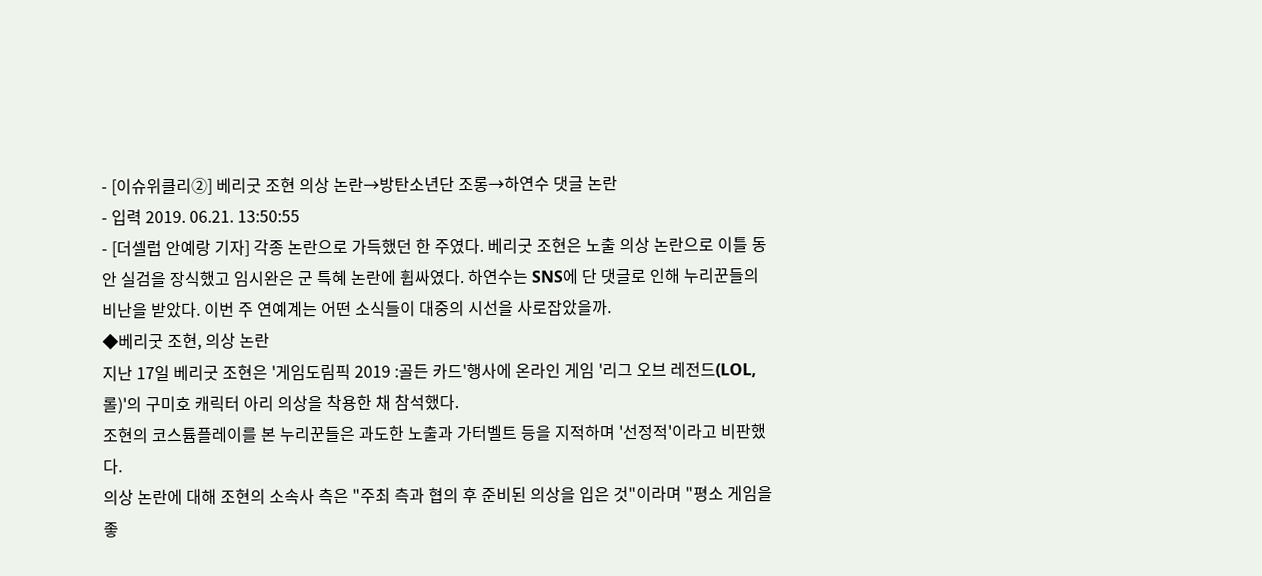- [이슈위클리②] 베리굿 조현 의상 논란→방탄소년단 조롱→하연수 댓글 논란
- 입력 2019. 06.21. 13:50:55
- [더셀럽 안예랑 기자] 각종 논란으로 가득했던 한 주였다. 베리굿 조현은 노출 의상 논란으로 이틀 동안 실검을 장식했고 임시완은 군 특혜 논란에 휩싸였다. 하연수는 SNS에 단 댓글로 인해 누리꾼들의 비난을 받았다. 이번 주 연예계는 어떤 소식들이 대중의 시선을 사로잡았을까.
◆베리굿 조현, 의상 논란
지난 17일 베리굿 조현은 '게임도림픽 2019 :골든 카드'행사에 온라인 게임 '리그 오브 레전드(LOL, 롤)'의 구미호 캐릭터 아리 의상을 착용한 채 참석했다.
조현의 코스튬플레이를 본 누리꾼들은 과도한 노출과 가터벨트 등을 지적하며 '선정적'이라고 비판했다.
의상 논란에 대해 조현의 소속사 측은 "주최 측과 협의 후 준비된 의상을 입은 것"이라며 "평소 게임을 좋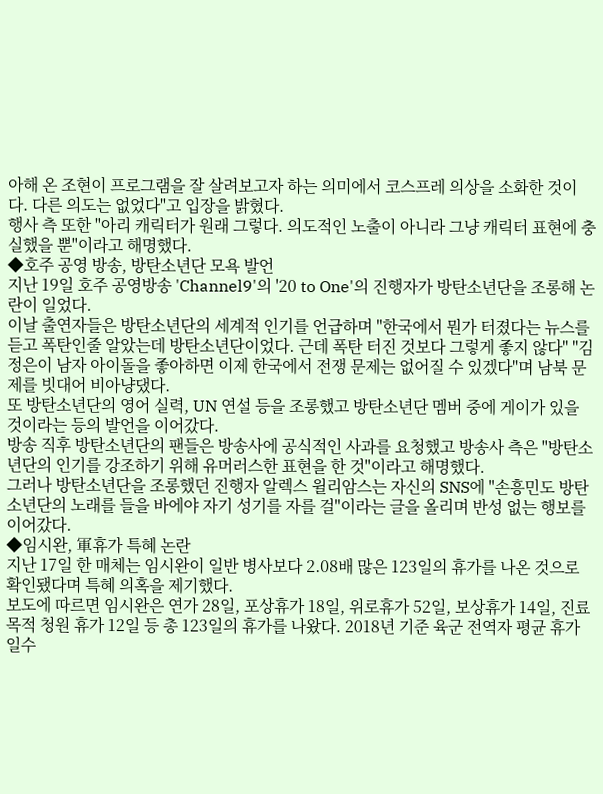아해 온 조현이 프로그램을 잘 살려보고자 하는 의미에서 코스프레 의상을 소화한 것이다. 다른 의도는 없었다"고 입장을 밝혔다.
행사 측 또한 "아리 캐릭터가 원래 그렇다. 의도적인 노출이 아니라 그냥 캐릭터 표현에 충실했을 뿐"이라고 해명했다.
◆호주 공영 방송, 방탄소년단 모욕 발언
지난 19일 호주 공영방송 'Channel9'의 '20 to One'의 진행자가 방탄소년단을 조롱해 논란이 일었다.
이날 출연자들은 방탄소년단의 세계적 인기를 언급하며 "한국에서 뭔가 터졌다는 뉴스를 듣고 폭탄인줄 알았는데 방탄소년단이었다. 근데 폭탄 터진 것보다 그렇게 좋지 않다" "김정은이 남자 아이돌을 좋아하면 이제 한국에서 전쟁 문제는 없어질 수 있겠다"며 남북 문제를 빗대어 비아냥댔다.
또 방탄소년단의 영어 실력, UN 연설 등을 조롱했고 방탄소년단 멤버 중에 게이가 있을 것이라는 등의 발언을 이어갔다.
방송 직후 방탄소년단의 팬들은 방송사에 공식적인 사과를 요청했고 방송사 측은 "방탄소년단의 인기를 강조하기 위해 유머러스한 표현을 한 것"이라고 해명했다.
그러나 방탄소년단을 조롱했던 진행자 알렉스 윌리암스는 자신의 SNS에 "손흥민도 방탄소년단의 노래를 들을 바에야 자기 성기를 자를 걸"이라는 글을 올리며 반성 없는 행보를 이어갔다.
◆임시완, 軍휴가 특혜 논란
지난 17일 한 매체는 임시완이 일반 병사보다 2.08배 많은 123일의 휴가를 나온 것으로 확인됐다며 특혜 의혹을 제기했다.
보도에 따르면 임시완은 연가 28일, 포상휴가 18일, 위로휴가 52일, 보상휴가 14일, 진료 목적 청원 휴가 12일 등 총 123일의 휴가를 나왔다. 2018년 기준 육군 전역자 평균 휴가일수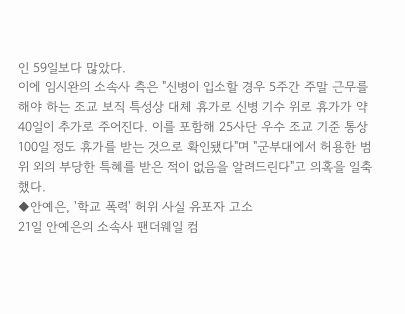인 59일보다 많았다.
이에 임시완의 소속사 측은 "신병이 입소할 경우 5주간 주말 근무를 해야 하는 조교 보직 특성상 대체 휴가로 신병 기수 위로 휴가가 약 40일이 추가로 주어진다. 이를 포함해 25사단 우수 조교 기준 통상 100일 정도 휴가를 받는 것으로 확인됐다"며 "군부대에서 허용한 범위 외의 부당한 특혜를 받은 적이 없음을 알려드린다"고 의혹을 일축했다.
◆안예은, '학교 폭력' 허위 사실 유포자 고소
21일 안예은의 소속사 팬더웨일 컴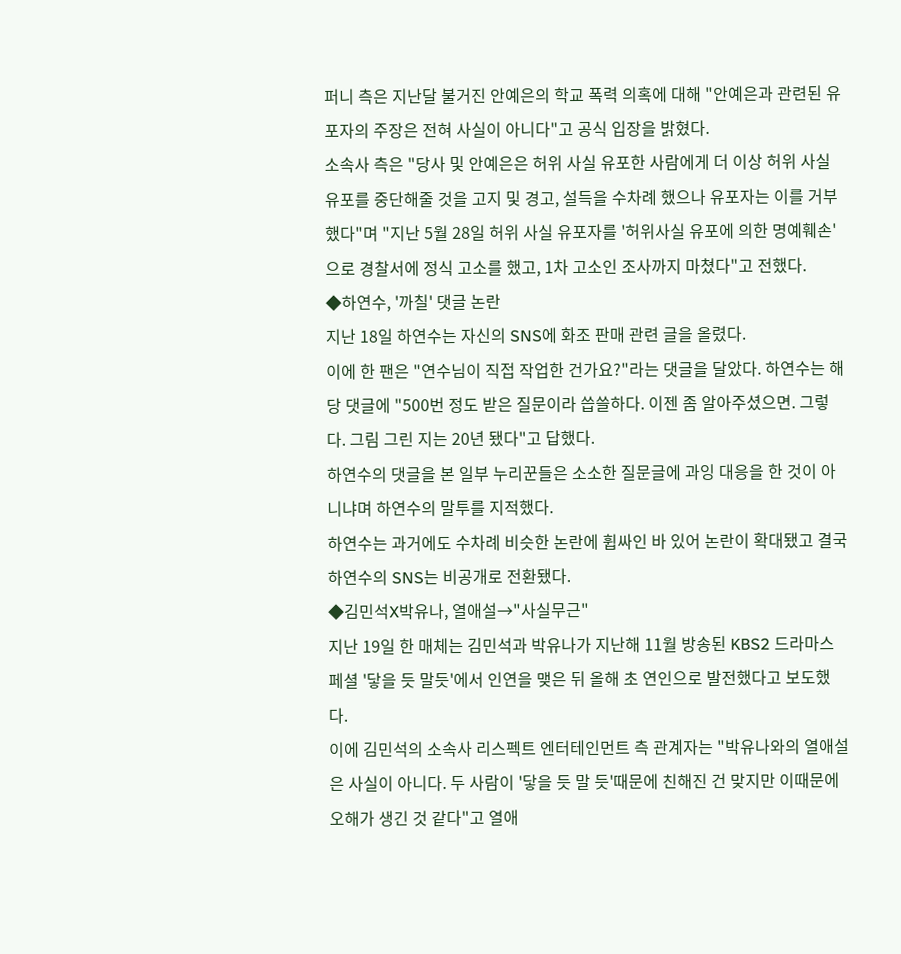퍼니 측은 지난달 불거진 안예은의 학교 폭력 의혹에 대해 "안예은과 관련된 유포자의 주장은 전혀 사실이 아니다"고 공식 입장을 밝혔다.
소속사 측은 "당사 및 안예은은 허위 사실 유포한 사람에게 더 이상 허위 사실 유포를 중단해줄 것을 고지 및 경고, 설득을 수차례 했으나 유포자는 이를 거부했다"며 "지난 5월 28일 허위 사실 유포자를 '허위사실 유포에 의한 명예훼손'으로 경찰서에 정식 고소를 했고, 1차 고소인 조사까지 마쳤다"고 전했다.
◆하연수, '까칠' 댓글 논란
지난 18일 하연수는 자신의 SNS에 화조 판매 관련 글을 올렸다.
이에 한 팬은 "연수님이 직접 작업한 건가요?"라는 댓글을 달았다. 하연수는 해당 댓글에 "500번 정도 받은 질문이라 씁쓸하다. 이젠 좀 알아주셨으면. 그렇다. 그림 그린 지는 20년 됐다"고 답했다.
하연수의 댓글을 본 일부 누리꾼들은 소소한 질문글에 과잉 대응을 한 것이 아니냐며 하연수의 말투를 지적했다.
하연수는 과거에도 수차례 비슷한 논란에 휩싸인 바 있어 논란이 확대됐고 결국 하연수의 SNS는 비공개로 전환됐다.
◆김민석X박유나, 열애설→"사실무근"
지난 19일 한 매체는 김민석과 박유나가 지난해 11월 방송된 KBS2 드라마스페셜 '닿을 듯 말듯'에서 인연을 맺은 뒤 올해 초 연인으로 발전했다고 보도했다.
이에 김민석의 소속사 리스펙트 엔터테인먼트 측 관계자는 "박유나와의 열애설은 사실이 아니다. 두 사람이 '닿을 듯 말 듯'때문에 친해진 건 맞지만 이때문에 오해가 생긴 것 같다"고 열애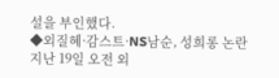설을 부인했다.
◆외질혜·감스트·NS남순, 성희롱 논란
지난 19일 오전 외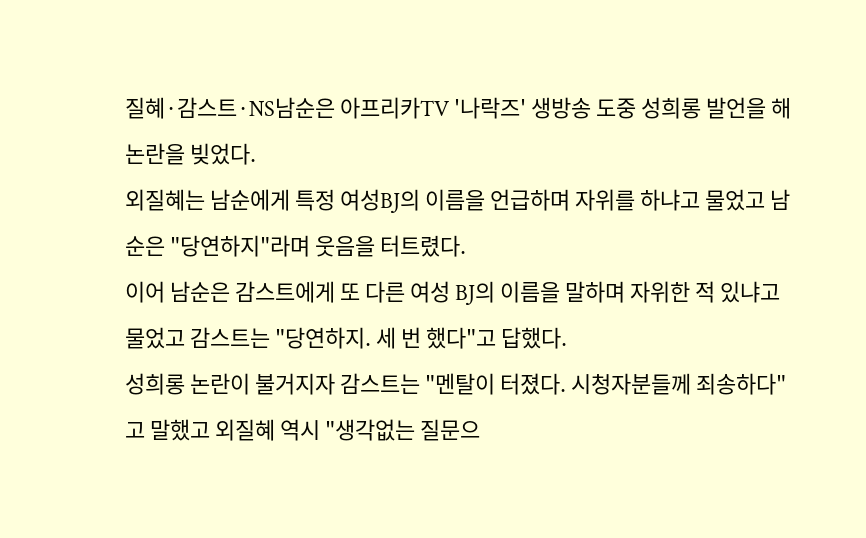질혜·감스트·NS남순은 아프리카TV '나락즈' 생방송 도중 성희롱 발언을 해 논란을 빚었다.
외질혜는 남순에게 특정 여성BJ의 이름을 언급하며 자위를 하냐고 물었고 남순은 "당연하지"라며 웃음을 터트렸다.
이어 남순은 감스트에게 또 다른 여성 BJ의 이름을 말하며 자위한 적 있냐고 물었고 감스트는 "당연하지. 세 번 했다"고 답했다.
성희롱 논란이 불거지자 감스트는 "멘탈이 터졌다. 시청자분들께 죄송하다"고 말했고 외질혜 역시 "생각없는 질문으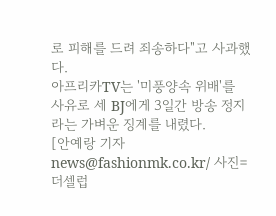로 피해를 드려 죄송하다"고 사과했다.
아프리카TV는 '미풍양속 위배'를 사유로 세 BJ에게 3일간 방송 정지라는 가벼운 징계를 내렸다.
[안예랑 기자 news@fashionmk.co.kr/ 사진=더셀럽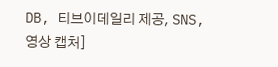DB, 티브이데일리 제공, SNS, 영상 캡처]